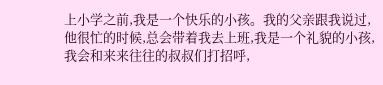上小学之前,我是一个快乐的小孩。我的父亲跟我说过,他很忙的时候,总会带着我去上班,我是一个礼貌的小孩,我会和来来往往的叔叔们打招呼,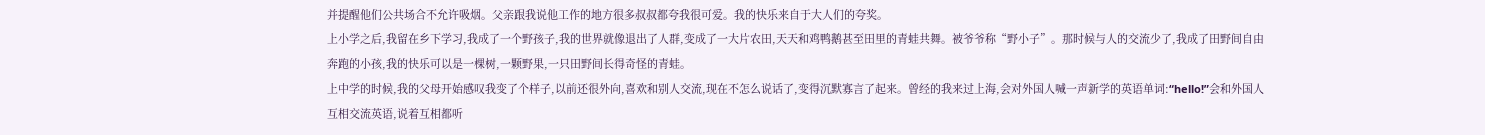并提醒他们公共场合不允许吸烟。父亲跟我说他工作的地方很多叔叔都夸我很可爱。我的快乐来自于大人们的夸奖。
上小学之后,我留在乡下学习,我成了一个野孩子,我的世界就像退出了人群,变成了一大片农田,天天和鸡鸭鹅甚至田里的青蛙共舞。被爷爷称“野小子”。那时候与人的交流少了,我成了田野间自由奔跑的小孩,我的快乐可以是一棵树,一颗野果,一只田野间长得奇怪的青蛙。
上中学的时候,我的父母开始感叹我变了个样子,以前还很外向,喜欢和别人交流,现在不怎么说话了,变得沉默寡言了起来。曾经的我来过上海,会对外国人喊一声新学的英语单词:“hello!”会和外国人互相交流英语,说着互相都听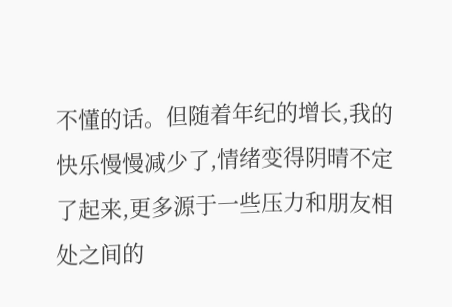不懂的话。但随着年纪的增长,我的快乐慢慢减少了,情绪变得阴晴不定了起来,更多源于一些压力和朋友相处之间的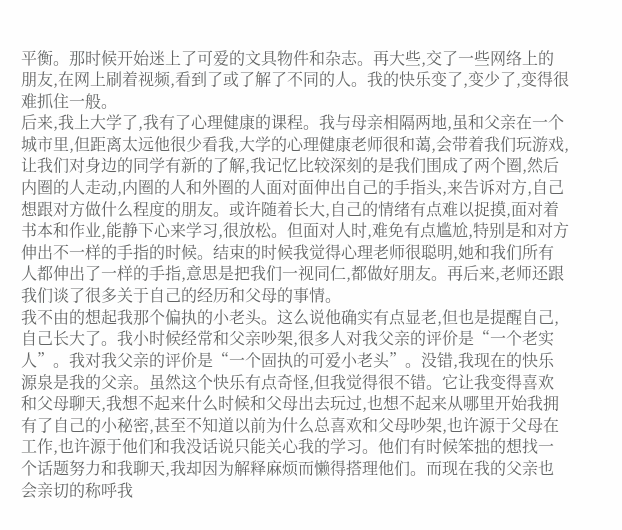平衡。那时候开始迷上了可爱的文具物件和杂志。再大些,交了一些网络上的朋友,在网上刷着视频,看到了或了解了不同的人。我的快乐变了,变少了,变得很难抓住一般。
后来,我上大学了,我有了心理健康的课程。我与母亲相隔两地,虽和父亲在一个城市里,但距离太远他很少看我,大学的心理健康老师很和蔼,会带着我们玩游戏,让我们对身边的同学有新的了解,我记忆比较深刻的是我们围成了两个圈,然后内圈的人走动,内圈的人和外圈的人面对面伸出自己的手指头,来告诉对方,自己想跟对方做什么程度的朋友。或许随着长大,自己的情绪有点难以捉摸,面对着书本和作业,能静下心来学习,很放松。但面对人时,难免有点尴尬,特别是和对方伸出不一样的手指的时候。结束的时候我觉得心理老师很聪明,她和我们所有人都伸出了一样的手指,意思是把我们一视同仁,都做好朋友。再后来,老师还跟我们谈了很多关于自己的经历和父母的事情。
我不由的想起我那个偏执的小老头。这么说他确实有点显老,但也是提醒自己,自己长大了。我小时候经常和父亲吵架,很多人对我父亲的评价是“一个老实人”。我对我父亲的评价是“一个固执的可爱小老头”。没错,我现在的快乐源泉是我的父亲。虽然这个快乐有点奇怪,但我觉得很不错。它让我变得喜欢和父母聊天,我想不起来什么时候和父母出去玩过,也想不起来从哪里开始我拥有了自己的小秘密,甚至不知道以前为什么总喜欢和父母吵架,也许源于父母在工作,也许源于他们和我没话说只能关心我的学习。他们有时候笨拙的想找一个话题努力和我聊天,我却因为解释麻烦而懒得搭理他们。而现在我的父亲也会亲切的称呼我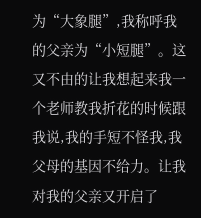为“大象腿”,我称呼我的父亲为“小短腿”。这又不由的让我想起来我一个老师教我折花的时候跟我说,我的手短不怪我,我父母的基因不给力。让我对我的父亲又开启了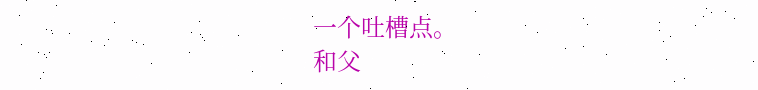一个吐槽点。
和父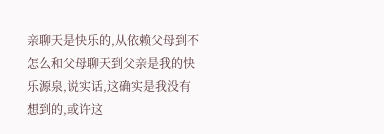亲聊天是快乐的,从依赖父母到不怎么和父母聊天到父亲是我的快乐源泉,说实话,这确实是我没有想到的,或许这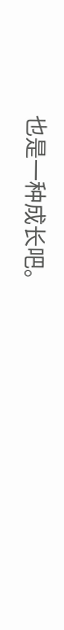也是一种成长吧。